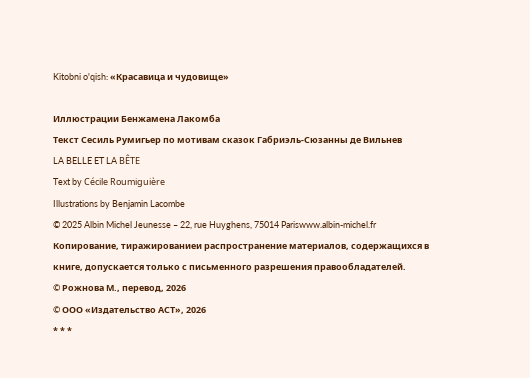Kitobni o'qish: «Красавица и чудовище»

Иллюстрации Бенжамена Лакомба
Текст Сесиль Румигьер по мотивам сказок Габриэль-Сюзанны де Вильнев
LA BELLE ET LA BÊTE
Text by Cécile Roumiguière
Illustrations by Benjamin Lacombe
© 2025 Albin Michel Jeunesse – 22, rue Huyghens, 75014 Pariswww.albin-michel.fr
Копирование, тиражированиеи распространение материалов, содержащихся в книге, допускается только с письменного разрешения правообладателей.
© Рожнова М., перевод, 2026
© ООО «Издательство АСТ», 2026
* * *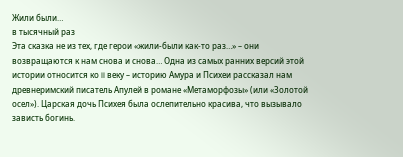Жили были…
в тысячный раз
Эта сказка не из тех, где герои «жили-были как-то раз…» – они возвращаются к нам снова и снова… Одна из самых ранних версий этой истории относится ко II веку – историю Амура и Психеи рассказал нам древнеримский писатель Апулей в романе «Метаморфозы» (или «Золотой осел»). Царская дочь Психея была ослепительно красива, что вызывало зависть богинь.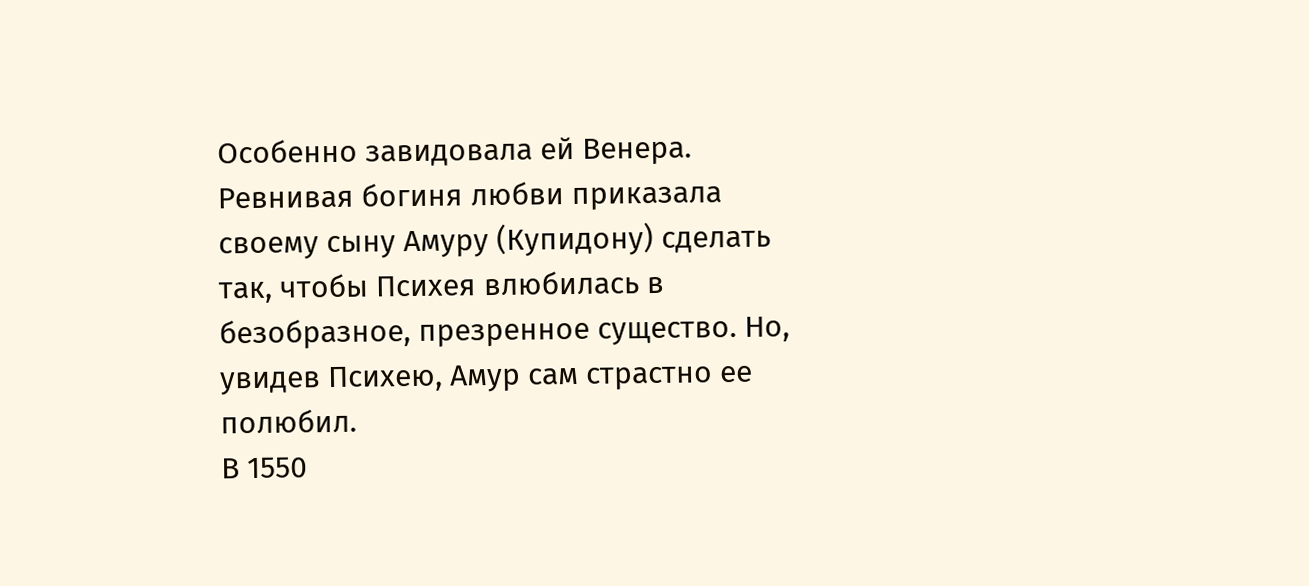Особенно завидовала ей Венера. Ревнивая богиня любви приказала своему сыну Амуру (Купидону) сделать так, чтобы Психея влюбилась в безобразное, презренное существо. Но, увидев Психею, Амур сам страстно ее полюбил.
В 1550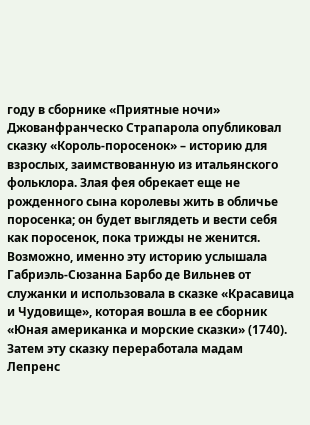году в сборнике «Приятные ночи» Джованфранческо Страпарола опубликовал сказку «Король-поросенок» – историю для взрослых, заимствованную из итальянского фольклора. Злая фея обрекает еще не рожденного сына королевы жить в обличье поросенка; он будет выглядеть и вести себя как поросенок, пока трижды не женится.
Возможно, именно эту историю услышала Габриэль-Сюзанна Барбо де Вильнев от служанки и использовала в сказке «Красавица и Чудовище», которая вошла в ее сборник «Юная американка и морские сказки» (1740). Затем эту сказку переработала мадам Лепренс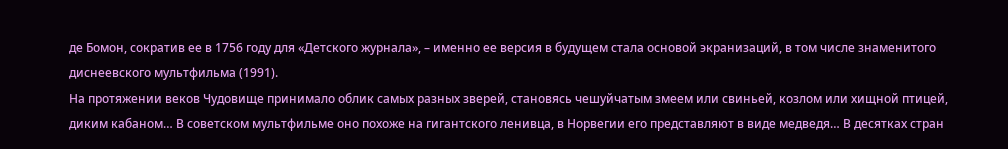де Бомон, сократив ее в 1756 году для «Детского журнала», – именно ее версия в будущем стала основой экранизаций, в том числе знаменитого диснеевского мультфильма (1991).
На протяжении веков Чудовище принимало облик самых разных зверей, становясь чешуйчатым змеем или свиньей, козлом или хищной птицей, диким кабаном… В советском мультфильме оно похоже на гигантского ленивца, в Норвегии его представляют в виде медведя… В десятках стран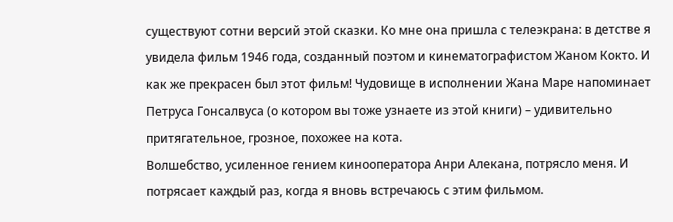существуют сотни версий этой сказки. Ко мне она пришла с телеэкрана: в детстве я увидела фильм 1946 года, созданный поэтом и кинематографистом Жаном Кокто. И как же прекрасен был этот фильм! Чудовище в исполнении Жана Маре напоминает Петруса Гонсалвуса (о котором вы тоже узнаете из этой книги) – удивительно притягательное, грозное, похожее на кота.
Волшебство, усиленное гением кинооператора Анри Алекана, потрясло меня. И потрясает каждый раз, когда я вновь встречаюсь с этим фильмом.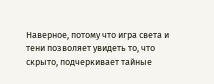Наверное, потому что игра света и тени позволяет увидеть то, что скрыто, подчеркивает тайные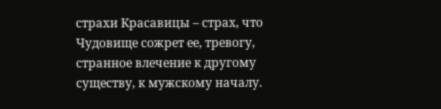страхи Красавицы – страх, что Чудовище сожрет ее, тревогу, странное влечение к другому существу, к мужскому началу.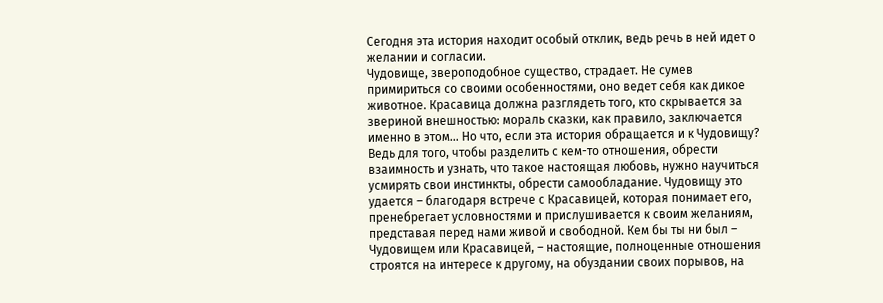Сегодня эта история находит особый отклик, ведь речь в ней идет о желании и согласии.
Чудовище, звероподобное существо, страдает. Не сумев примириться со своими особенностями, оно ведет себя как дикое животное. Красавица должна разглядеть того, кто скрывается за звериной внешностью: мораль сказки, как правило, заключается именно в этом… Но что, если эта история обращается и к Чудовищу? Ведь для того, чтобы разделить с кем-то отношения, обрести взаимность и узнать, что такое настоящая любовь, нужно научиться усмирять свои инстинкты, обрести самообладание. Чудовищу это удается – благодаря встрече с Красавицей, которая понимает его, пренебрегает условностями и прислушивается к своим желаниям, представая перед нами живой и свободной. Кем бы ты ни был – Чудовищем или Красавицей, – настоящие, полноценные отношения строятся на интересе к другому, на обуздании своих порывов, на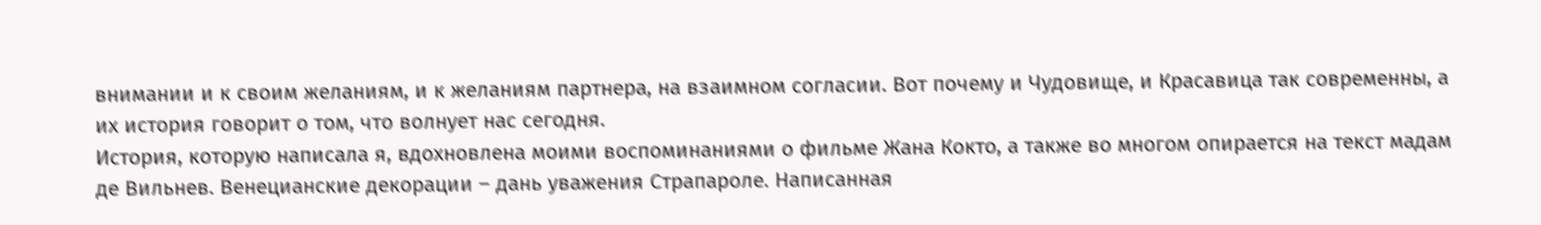внимании и к своим желаниям, и к желаниям партнера, на взаимном согласии. Вот почему и Чудовище, и Красавица так современны, а их история говорит о том, что волнует нас сегодня.
История, которую написала я, вдохновлена моими воспоминаниями о фильме Жана Кокто, а также во многом опирается на текст мадам де Вильнев. Венецианские декорации – дань уважения Страпароле. Написанная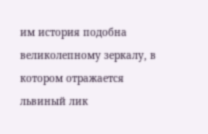им история подобна великолепному зеркалу, в котором отражается львиный лик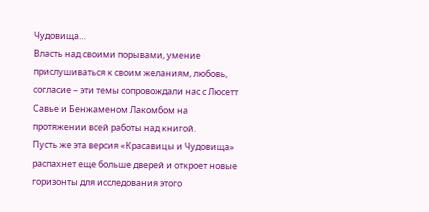Чудовища…
Власть над своими порывами, умение прислушиваться к своим желаниям, любовь, согласие – эти темы сопровождали нас с Люсетт Савье и Бенжаменом Лакомбом на протяжении всей работы над книгой.
Пусть же эта версия «Красавицы и Чудовища» распахнет еще больше дверей и откроет новые горизонты для исследования этого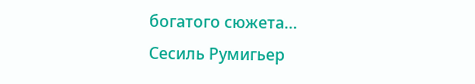богатого сюжета…
Сесиль Румигьер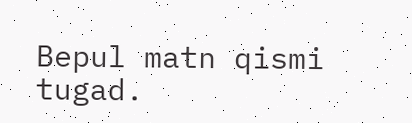Bepul matn qismi tugad.